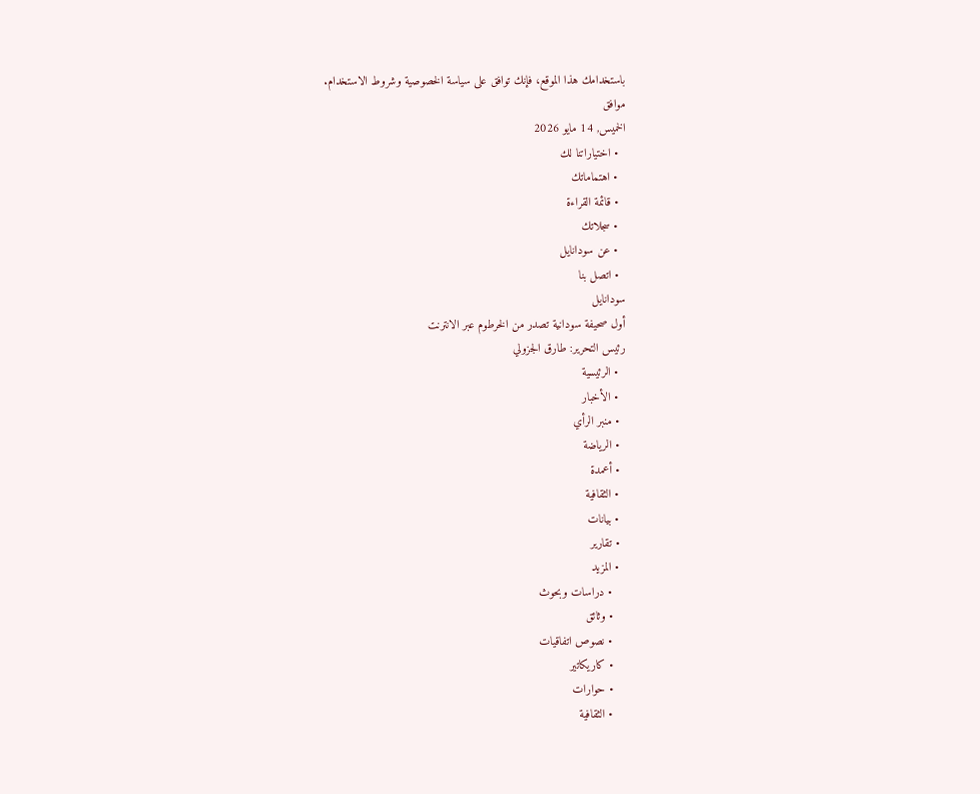باستخدامك هذا الموقع، فإنك توافق على سياسة الخصوصية وشروط الاستخدام.
موافق
الخميس, 14 مايو 2026
  • اختياراتنا لك
  • اهتماماتك
  • قائمة القراءة
  • سجلاتك
  • عن سودانايل
  • اتصل بنا
سودانايل
أول صحيفة سودانية تصدر من الخرطوم عبر الانترنت
رئيس التحرير: طارق الجزولي
  • الرئيسية
  • الأخبار
  • منبر الرأي
  • الرياضة
  • أعمدة
  • الثقافية
  • بيانات
  • تقارير
  • المزيد
    • دراسات وبحوث
    • وثائق
    • نصوص اتفاقيات
    • كاريكاتير
    • حوارات
    • الثقافية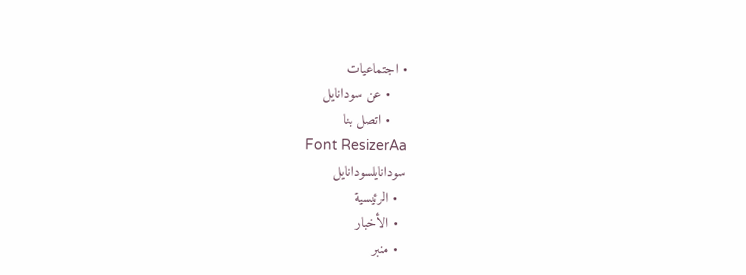• اجتماعيات
    • عن سودانايل
    • اتصل بنا
Font ResizerAa
سودانايلسودانايل
  • الرئيسية
  • الأخبار
  • منبر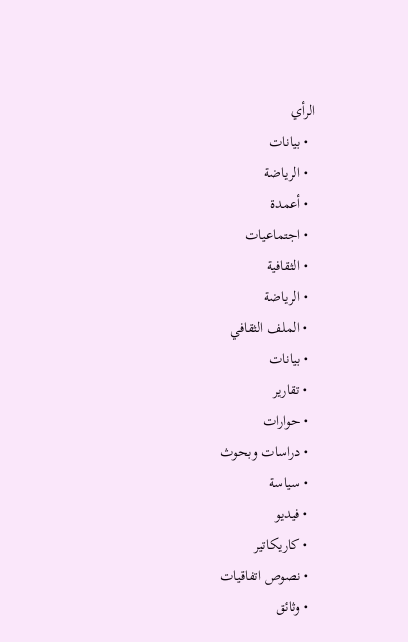الرأي
  • بيانات
  • الرياضة
  • أعمدة
  • اجتماعيات
  • الثقافية
  • الرياضة
  • الملف الثقافي
  • بيانات
  • تقارير
  • حوارات
  • دراسات وبحوث
  • سياسة
  • فيديو
  • كاريكاتير
  • نصوص اتفاقيات
  • وثائق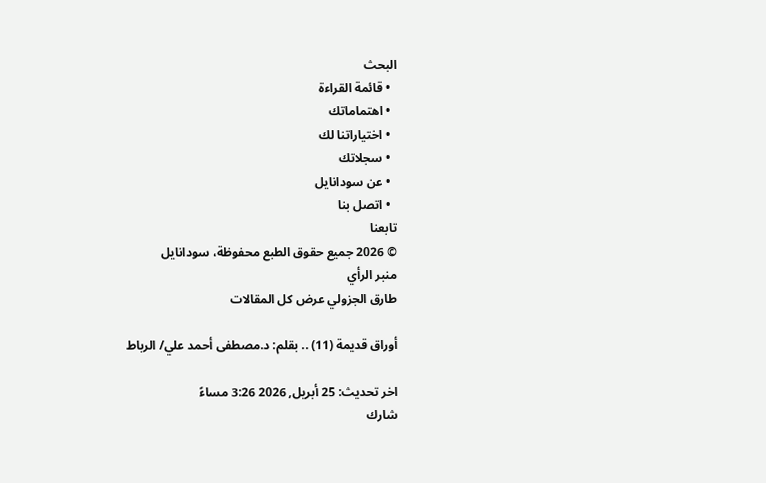البحث
  • قائمة القراءة
  • اهتماماتك
  • اختياراتنا لك
  • سجلاتك
  • عن سودانايل
  • اتصل بنا
تابعنا
© 2026 جميع حقوق الطبع محفوظة، سودانايل
منبر الرأي
طارق الجزولي عرض كل المقالات

أوراق قديمة (11) .. بقلم: د.مصطفى أحمد علي/ الرباط

اخر تحديث: 25 أبريل, 2026 3:26 مساءً
شارك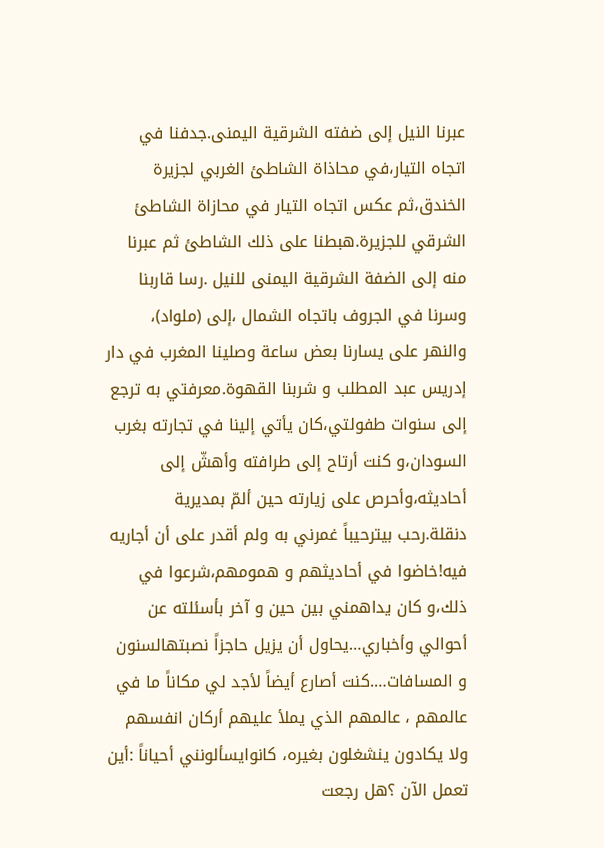عبرنا النيل إلى ضفته الشرقية اليمنى.جدفنا في اتجاه التيار،في محاذاة الشاطئ الغربي لجزيرة الخندق،ثم عكس اتجاه التيار في محازاة الشاطئ الشرقي للجزيرة.هبطنا على ذلك الشاطئ ثم عبرنا منه إلى الضفة الشرقية اليمنى للنيل .رسا قاربنا وسرنا في الجروف باتجاه الشمال ،إلى (ملواد)، والنهر على يسارنا بعض ساعة وصلينا المغرب في دار إدريس عبد المطلب و شربنا القهوة.معرفتي به ترجع إلى سنوات طفولتي،كان يأتي إلينا في تجارته بغرب السودان،و كنت أرتاح إلى طرافته وأهشّ إلى أحاديثه،وأحرص على زيارته حين ألمّ بمديرية دنقلة.رحب بيترحيباً غمرني به ولم أقدر على أن أجاريه فيه!خاضوا في أحاديثهم و همومهم،شرعوا في ذلك،و كان يداهمني بين حين و آخر بأسئلته عن أحوالي وأخباري…يحاول أن يزيل حاجزاً نصبتهالسنون و المسافات….كنت أصارع أيضاً لأجد لي مكاناً ما في عالمهم ، عالمهم الذي يملأ عليهم أركان انفسهم ولا يكادون ينشغلون بغيره، كانوايسألونني أحياناً :أين تعمل الآن ؟هل رجعت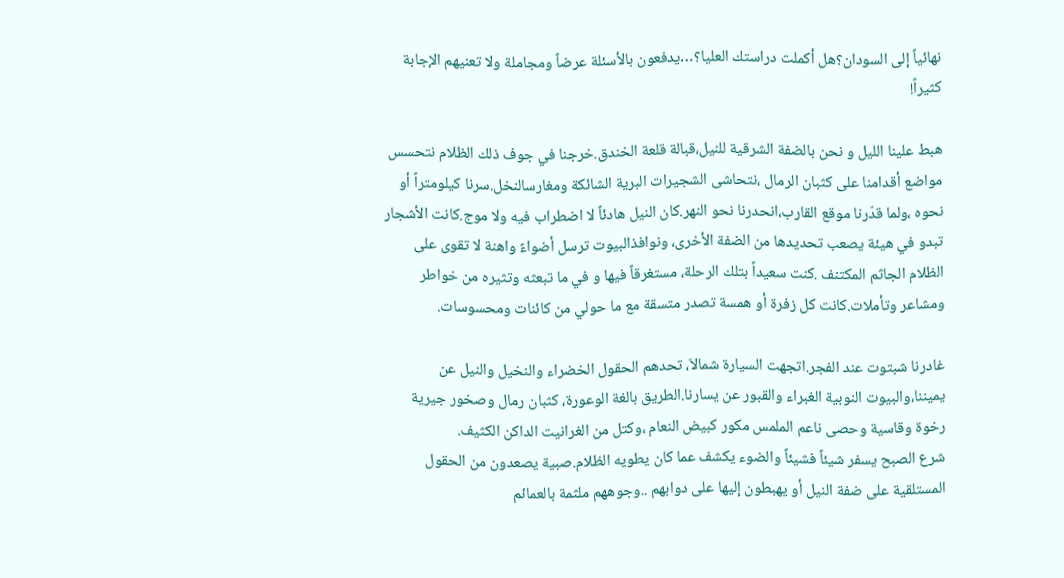نهائياً إلى السودان؟هل أكملت دراستك العليا؟…يدفعون بالأسئلة عرضاً ومجاملة ولا تعنيهم الإجابة كثيراً!

هبط علينا الليل و نحن بالضفة الشرقية للنيل،قبالة قلعة الخندق.خرجنا في جوف ذلك الظلام نتحسس مواضع أقدامنا على كثبان الرمال ،نتحاشى الشجيرات البرية الشائكة ومغارسالنخل.سرنا كيلومتراً أو نحوه ،ولما قدّرنا موقع القارب،انحدرنا نحو النهر.كان النيل هادئاً لا اضطراب فيه ولا موج.كانت الأشجار تبدو في هيئة يصعب تحديدها من الضفة الأخرى، ونوافذالبيوت ترسل أضواءً واهنة لا تقوى على الظلام الجاثم المكتنف .كنت سعيداً بتلك الرحلة، مستغرقاً فيها و في ما تبعثه وتثيره من خواطر ومشاعر وتأملات.كانت كل زفرة أو همسة تصدر متسقة مع ما حولي من كائنات ومحسوسات.

غادرنا شبتوت عند الفجر.اتجهت السيارة شمالاَ، تحدهم الحقول الخضراء والنخيل والنيل عن يميننا،والبيوت النوبية الغبراء والقبور عن يسارنا.الطريق بالغة الوعورة، كثبان رمال وصخور جيرية رخوة وقاسية وحصى ناعم الملمس مكور كبيض النعام ،وكتل من الغرانيت الداكن الكثيف.
شرع الصبح يسفر شيئاً فشيئاً والضوء يكشف عما كان يطويه الظلام.صبية يصعدون من الحقول المستلقية على ضفة النيل أو يهبطون إليها على دوابهم ..وجوههم ملثمة بالعمائم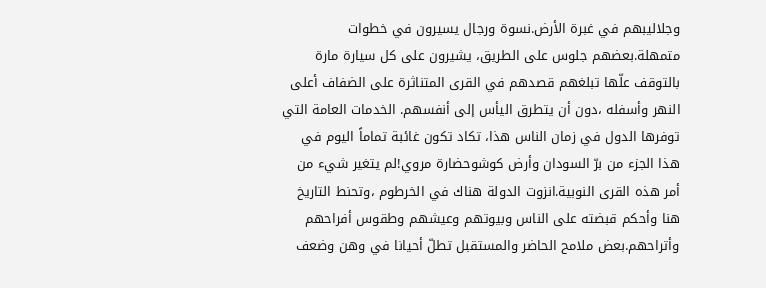وجلاليبهم في غبرة الأرض.نسوة ورجال يسيرون في خطوات متمهلة.بعضهم جلوس على الطريق، يشيرون على كل سيارة مارة بالتوقف علّها تبلغهم قصدهم في القرى المتناثرة على الضفاف أعلى النهر وأسفله ،دون أن يتطرق اليأس إلى أنفسهم. الخدمات العامة التي توفرها الدول في زمان الناس هذا، تكاد تكون غائبة تماماً اليوم في هذا الجزء من برّ السودان وأرض كوشوحضارة مروي!لم يتغير شيء من أمر هذه القرى النوبية.انزوت الدولة هناك في الخرطوم ،وتحنط التاريخ هنا وأحكم قبضته على الناس وبيوتهم وعيشهم وطقوس أفراحهم وأتراحهم.بعض ملامح الحاضر والمستقبل تطلّ أحيانا في وهن وضعف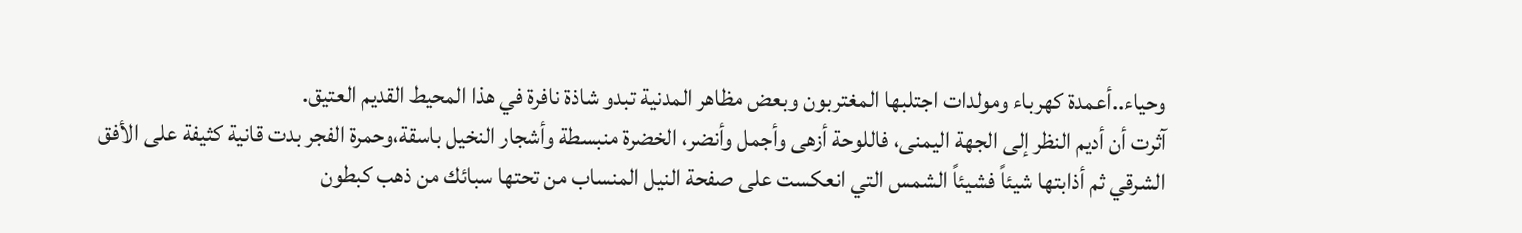وحياء..أعمدة كهرباء ومولدات اجتلبها المغتربون وبعض مظاهر المدنية تبدو شاذة نافرة في هذا المحيط القديم العتيق.
آثرت أن أديم النظر إلى الجهة اليمنى، فاللوحة أزهى وأجمل وأنضر، الخضرة منبسطة وأشجار النخيل باسقة،وحمرة الفجر بدت قانية كثيفة على الأفق الشرقي ثم أذابتها شيئاً فشيئاً الشمس التي انعكست على صفحة النيل المنساب من تحتها سبائك من ذهب كبطون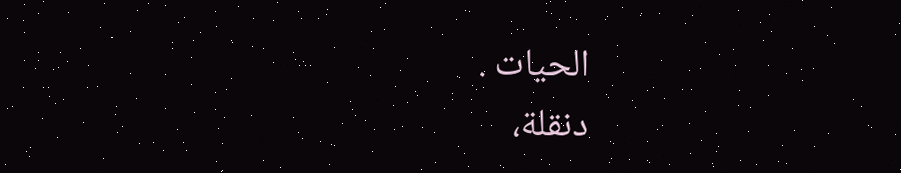الحيات .
دنقلة،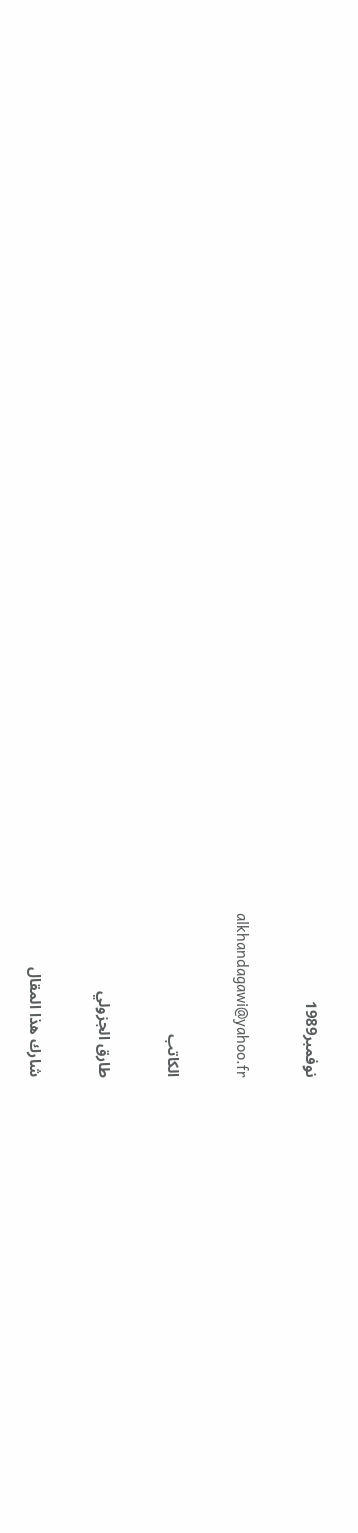نوفمبر1989

alkhandagawi@yahoo.fr

الكاتب

طارق الجزولي

شارك هذا المقال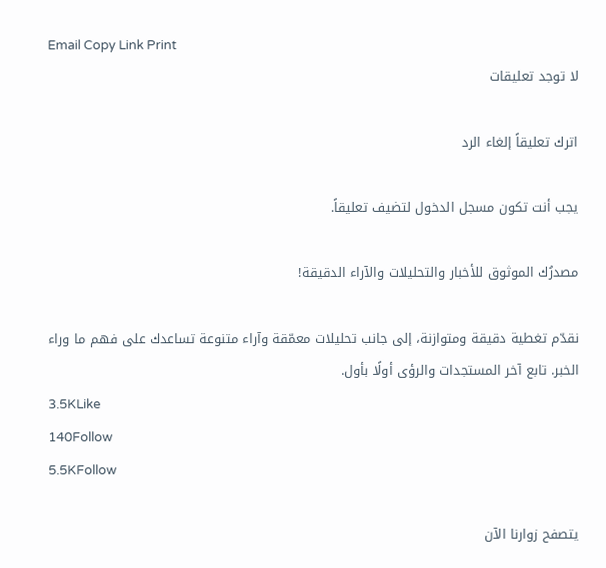Email Copy Link Print
لا توجد تعليقات

اترك تعليقاً إلغاء الرد

يجب أنت تكون مسجل الدخول لتضيف تعليقاً.

مصدرُك الموثوق للأخبار والتحليلات والآراء الدقيقة!

نقدّم تغطية دقيقة ومتوازنة، إلى جانب تحليلات معمّقة وآراء متنوعة تساعدك على فهم ما وراء الخبر. تابع آخر المستجدات والرؤى أولًا بأول.
3.5KLike
140Follow
5.5KFollow

يتصفح زوارنا الآن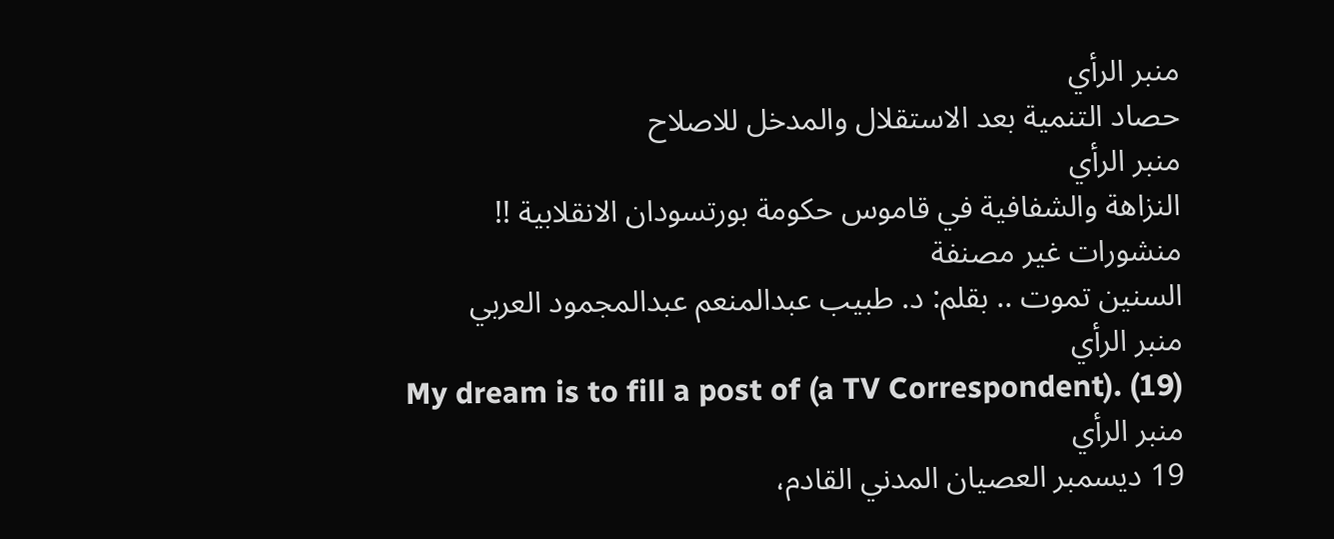منبر الرأي
حصاد التنمية بعد الاستقلال والمدخل للاصلاح
منبر الرأي
النزاهة والشفافية في قاموس حكومة بورتسودان الانقلابية !!
منشورات غير مصنفة
السنين تموت .. بقلم: د. طبيب عبدالمنعم عبدالمجمود العربي
منبر الرأي
My dream is to fill a post of (a TV Correspondent). (19)
منبر الرأي
19 ديسمبر العصيان المدني القادم،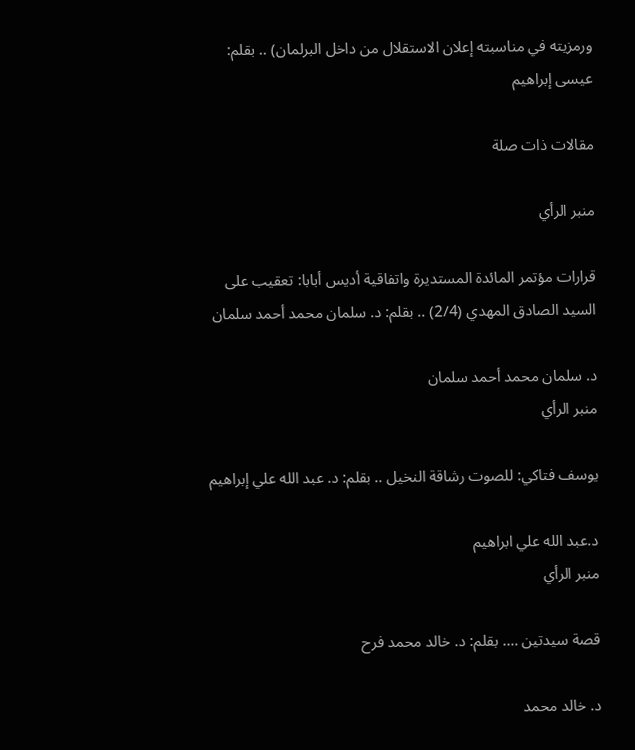ورمزيته في مناسبته إعلان الاستقلال من داخل البرلمان) .. بقلم: عيسى إبراهيم

مقالات ذات صلة

منبر الرأي

قرارات مؤتمر المائدة المستديرة واتفاقية أديس أبابا: تعقيب على السيد الصادق المهدي (2/4) .. بقلم: د. سلمان محمد أحمد سلمان

د. سلمان محمد أحمد سلمان
منبر الرأي

يوسف فتاكي: للصوت رشاقة النخيل .. بقلم: د. عبد الله علي إبراهيم

د.عبد الله علي ابراهيم
منبر الرأي

قصة سيدتين …. بقلم: د. خالد محمد فرح

د. خالد محمد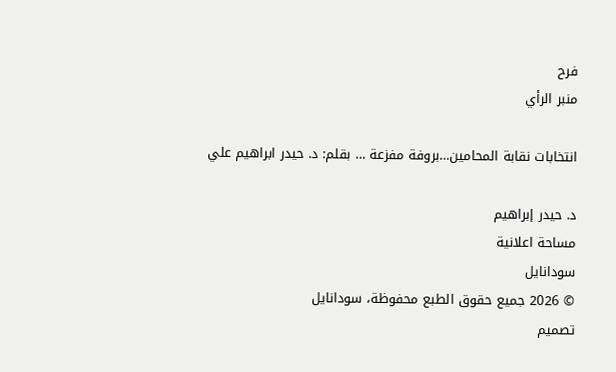فرح
منبر الرأي

انتخابات نقابة المحامين…بروفة مفزعة … بقلم: د. حيدر ابراهيم علي

د. حيدر إبراهيم
مساحة اعلانية
سودانايل
© 2026 جميع حقوق الطبع محفوظة، سودانايل
تصميم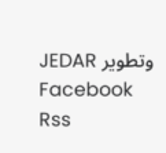وتطوير JEDAR
Facebook Rss